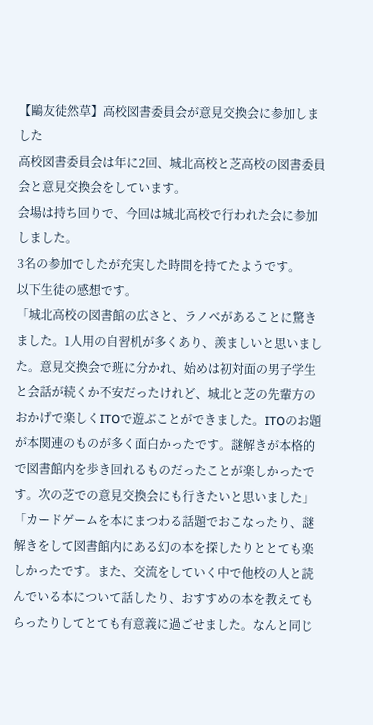【鷗友徒然草】高校図書委員会が意見交換会に参加しました
高校図書委員会は年に2回、城北高校と芝高校の図書委員会と意見交換会をしています。
会場は持ち回りで、今回は城北高校で行われた会に参加しました。
3名の参加でしたが充実した時間を持てたようです。
以下生徒の感想です。
「城北高校の図書館の広さと、ラノベがあることに驚きました。1人用の自習机が多くあり、羨ましいと思いました。意見交換会で班に分かれ、始めは初対面の男子学生と会話が続くか不安だったけれど、城北と芝の先輩方のおかげで楽しくITOで遊ぶことができました。ITOのお題が本関連のものが多く面白かったです。謎解きが本格的で図書館内を歩き回れるものだったことが楽しかったです。次の芝での意見交換会にも行きたいと思いました」
「カードゲームを本にまつわる話題でおこなったり、謎解きをして図書館内にある幻の本を探したりととても楽しかったです。また、交流をしていく中で他校の人と読んでいる本について話したり、おすすめの本を教えてもらったりしてとても有意義に過ごせました。なんと同じ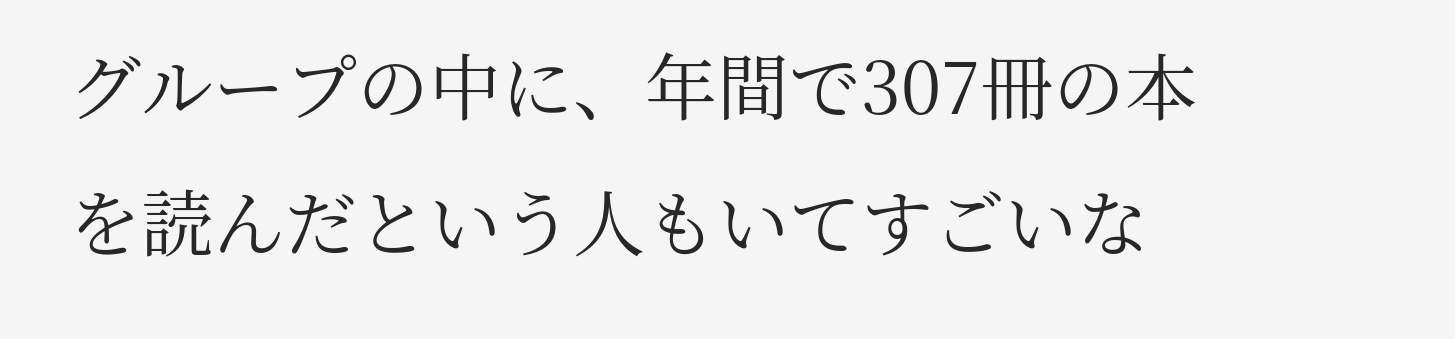グループの中に、年間で307冊の本を読んだという人もいてすごいな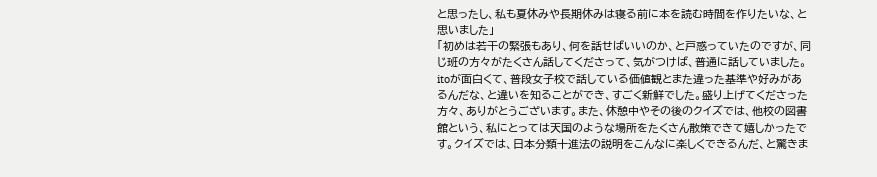と思ったし、私も夏休みや長期休みは寝る前に本を読む時間を作りたいな、と思いました」
「初めは若干の緊張もあり、何を話せばいいのか、と戸惑っていたのですが、同じ班の方々がたくさん話してくださって、気がつけば、普通に話していました。itoが面白くて、普段女子校で話している価値観とまた違った基準や好みがあるんだな、と違いを知ることができ、すごく新鮮でした。盛り上げてくださった方々、ありがとうございます。また、休憩中やその後のクイズでは、他校の図書館という、私にとっては天国のような場所をたくさん散策できて嬉しかったです。クイズでは、日本分類十進法の説明をこんなに楽しくできるんだ、と驚きま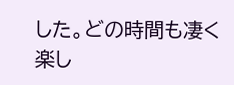した。どの時間も凄く楽し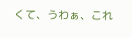くて、うわぁ、これ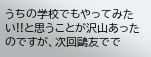うちの学校でもやってみたい!!と思うことが沢山あったのですが、次回鷗友でで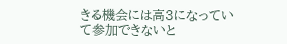きる機会には高3になっていて参加できないと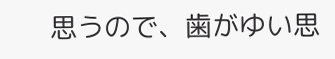思うので、歯がゆい思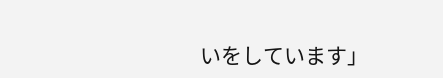いをしています」